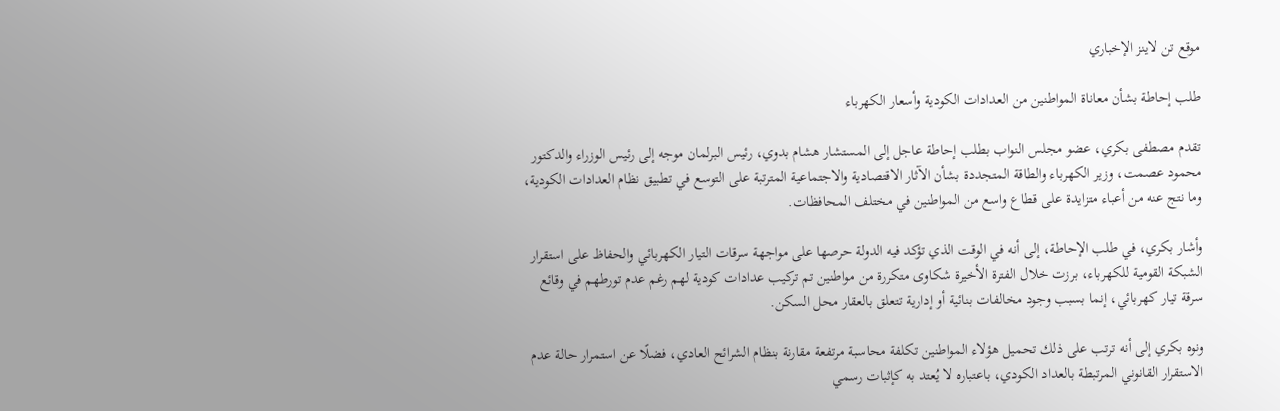موقع تن لاينز الإخباري

طلب إحاطة بشأن معاناة المواطنين من العدادات الكودية وأسعار الكهرباء

تقدم مصطفى بكري، عضو مجلس النواب بطلب إحاطة عاجل إلى المستشار هشام بدوي، رئيس البرلمان موجه إلى رئيس الوزراء والدكتور محمود عصمت، وزير الكهرباء والطاقة المتجددة بشأن الآثار الاقتصادية والاجتماعية المترتبة على التوسع في تطبيق نظام العدادات الكودية، وما نتج عنه من أعباء متزايدة على قطاع واسع من المواطنين في مختلف المحافظات.

وأشار بكري، في طلب الإحاطة، إلى أنه في الوقت الذي تؤكد فيه الدولة حرصها على مواجهة سرقات التيار الكهربائي والحفاظ على استقرار الشبكة القومية للكهرباء، برزت خلال الفترة الأخيرة شكاوى متكررة من مواطنين تم تركيب عدادات كودية لهم رغم عدم تورطهم في وقائع سرقة تيار كهربائي، إنما بسبب وجود مخالفات بنائية أو إدارية تتعلق بالعقار محل السكن.

ونوه بكري إلى أنه ترتب على ذلك تحميل هؤلاء المواطنين تكلفة محاسبة مرتفعة مقارنة بنظام الشرائح العادي، فضلًا عن استمرار حالة عدم الاستقرار القانوني المرتبطة بالعداد الكودي، باعتباره لا يُعتد به كإثبات رسمي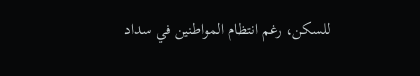للسكن، رغم انتظام المواطنين في سداد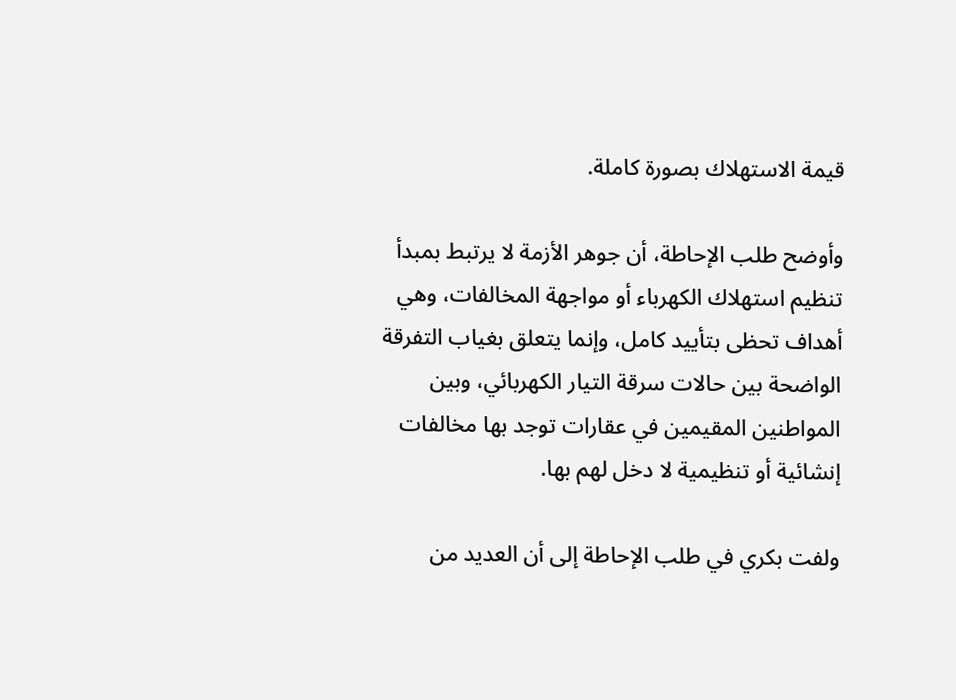قيمة الاستهلاك بصورة كاملة.

وأوضح طلب الإحاطة، أن جوهر الأزمة لا يرتبط بمبدأ تنظيم استهلاك الكهرباء أو مواجهة المخالفات، وهي أهداف تحظى بتأييد كامل، وإنما يتعلق بغياب التفرقة الواضحة بين حالات سرقة التيار الكهربائي، وبين المواطنين المقيمين في عقارات توجد بها مخالفات إنشائية أو تنظيمية لا دخل لهم بها.

ولفت بكري في طلب الإحاطة إلى أن العديد من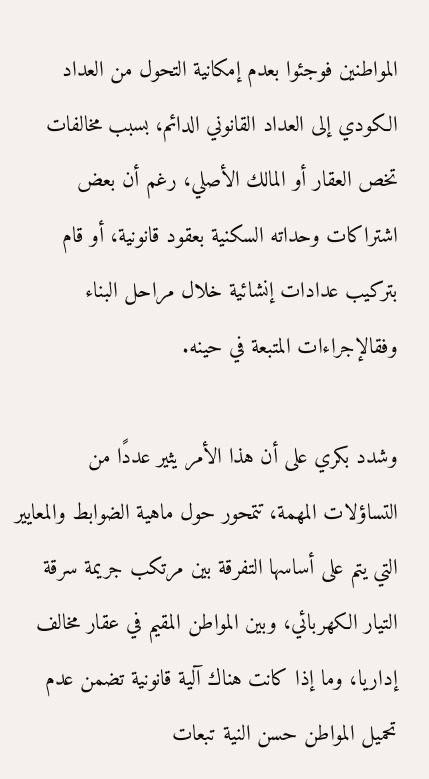المواطنين فوجئوا بعدم إمكانية التحول من العداد الكودي إلى العداد القانوني الدائم، بسبب مخالفات تخص العقار أو المالك الأصلي، رغم أن بعض اشتراكات وحداته السكنية بعقود قانونية، أو قام بتركيب عدادات إنشائية خلال مراحل البناء وفقالإجراءات المتبعة في حينه.

وشدد بكري على أن هذا الأمر يثير عددًا من التساؤلات المهمة، تتمحور حول ماهية الضوابط والمعايير التي يتم على أساسها التفرقة بين مرتكب جريمة سرقة التيار الكهربائي، وبين المواطن المقيم في عقار مخالف إداريا، وما إذا كانت هناك آلية قانونية تضمن عدم تحميل المواطن حسن النية تبعات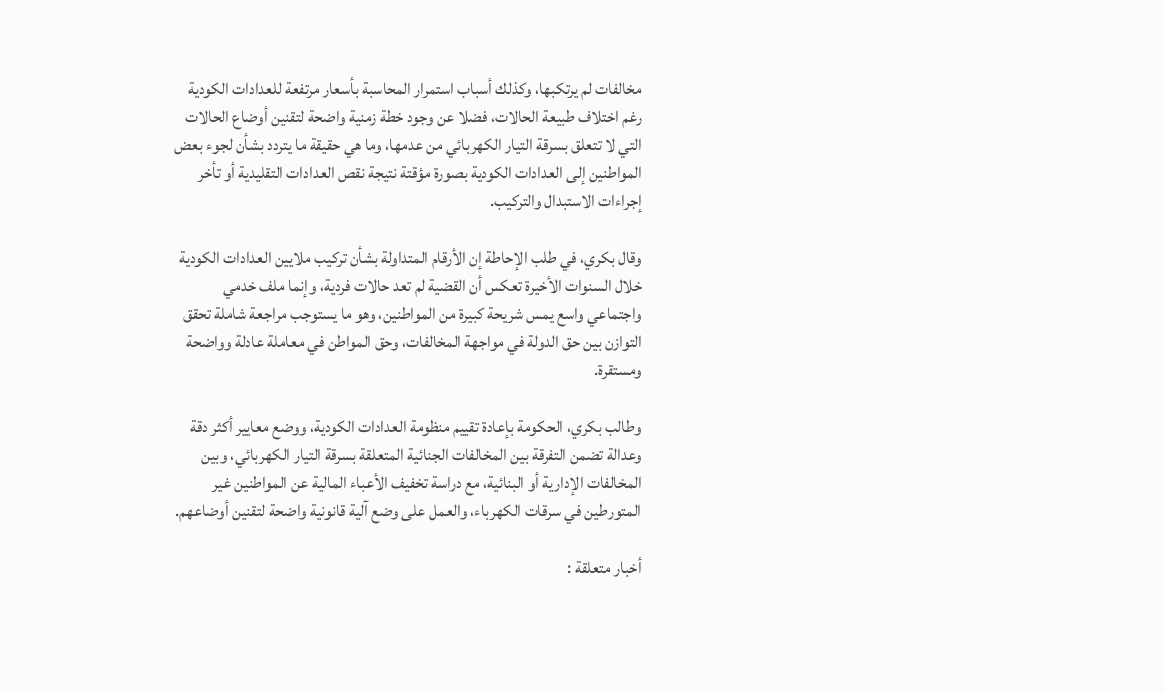مخالفات لم يرتكبها، وكذلك أسباب استمرار المحاسبة بأسعار مرتفعة للعدادات الكودية رغم اختلاف طبيعة الحالات، فضلا عن وجود خطة زمنية واضحة لتقنين أوضاع الحالات التي لا تتعلق بسرقة التيار الكهربائي من عدمها، وما هي حقيقة ما يتردد بشأن لجوء بعض المواطنين إلى العدادات الكودية بصورة مؤقتة نتيجة نقص العدادات التقليدية أو تأخر إجراءات الاستبدال والتركيب.

وقال بكري، في طلب الإحاطة إن الأرقام المتداولة بشأن تركيب ملايين العدادات الكودية خلال السنوات الأخيرة تعكس أن القضية لم تعد حالات فردية، وإنما ملف خدمي واجتماعي واسع يمس شريحة كبيرة من المواطنين، وهو ما يستوجب مراجعة شاملة تحقق التوازن بين حق الدولة في مواجهة المخالفات، وحق المواطن في معاملة عادلة وواضحة ومستقرة.

وطالب بكري، الحكومة بإعادة تقييم منظومة العدادات الكودية، ووضع معايير أكثر دقة وعدالة تضمن التفرقة بين المخالفات الجنائية المتعلقة بسرقة التيار الكهربائي، وبين المخالفات الإدارية أو البنائية، مع دراسة تخفيف الأعباء المالية عن المواطنين غير المتورطين في سرقات الكهرباء، والعمل على وضع آلية قانونية واضحة لتقنين أوضاعهم.

أخبار متعلقة :